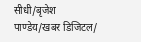सीधी/बृजेश पाण्डेय/खबर डिजिटल/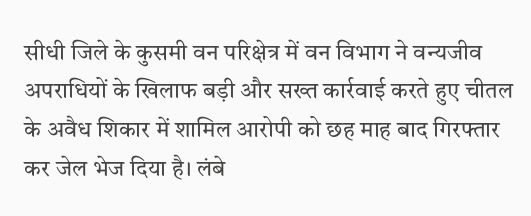सीधी जिले के कुसमी वन परिक्षेत्र में वन विभाग ने वन्यजीव अपराधियों के खिलाफ बड़ी और सख्त कार्रवाई करते हुए चीतल के अवैध शिकार में शामिल आरोपी को छह माह बाद गिरफ्तार कर जेल भेज दिया है। लंबे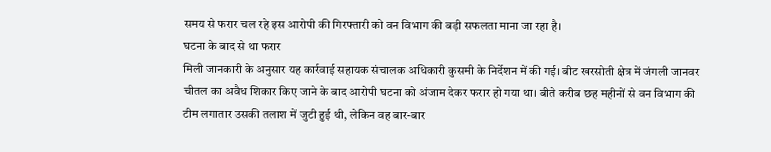समय से फरार चल रहे इस आरोपी की गिरफ्तारी को वन विभाग की बड़ी सफलता माना जा रहा है।
घटना के बाद से था फरार
मिली जानकारी के अनुसार यह कार्रवाई सहायक संचालक अधिकारी कुसमी के निर्देशन में की गई। बीट खरसोती क्षेत्र में जंगली जानवर चीतल का अवैध शिकार किए जाने के बाद आरोपी घटना को अंजाम देकर फरार हो गया था। बीते करीब छह महीनों से वन विभाग की टीम लगातार उसकी तलाश में जुटी हुई थी, लेकिन वह बार-बार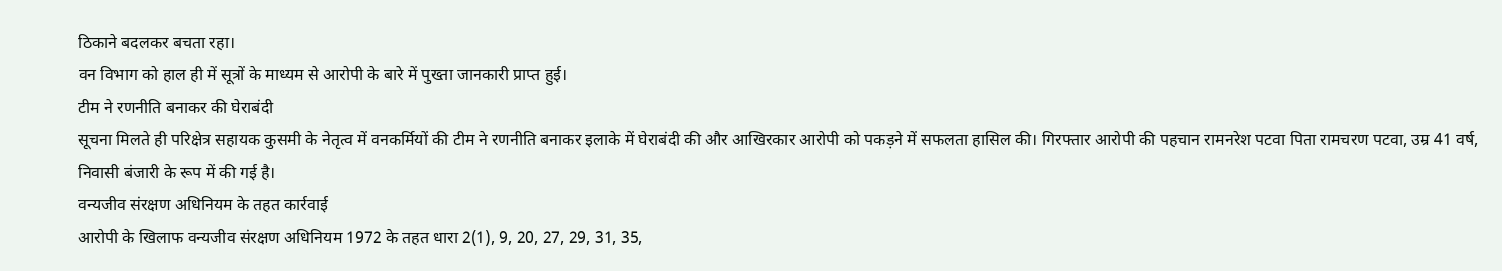ठिकाने बदलकर बचता रहा।
वन विभाग को हाल ही में सूत्रों के माध्यम से आरोपी के बारे में पुख्ता जानकारी प्राप्त हुई।
टीम ने रणनीति बनाकर की घेराबंदी
सूचना मिलते ही परिक्षेत्र सहायक कुसमी के नेतृत्व में वनकर्मियों की टीम ने रणनीति बनाकर इलाके में घेराबंदी की और आखिरकार आरोपी को पकड़ने में सफलता हासिल की। गिरफ्तार आरोपी की पहचान रामनरेश पटवा पिता रामचरण पटवा, उम्र 41 वर्ष, निवासी बंजारी के रूप में की गई है।
वन्यजीव संरक्षण अधिनियम के तहत कार्रवाई
आरोपी के खिलाफ वन्यजीव संरक्षण अधिनियम 1972 के तहत धारा 2(1), 9, 20, 27, 29, 31, 35,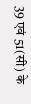39 एवं 51(सी) के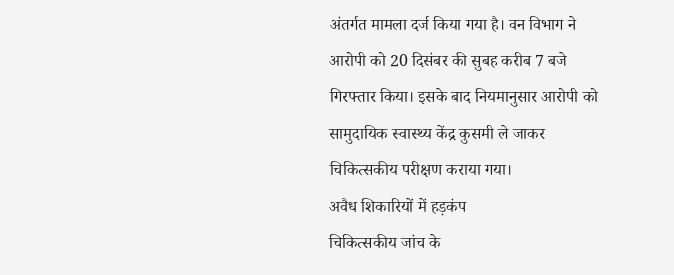अंतर्गत मामला दर्ज किया गया है। वन विभाग ने आरोपी को 20 दिसंबर की सुबह करीब 7 बजे गिरफ्तार किया। इसके बाद नियमानुसार आरोपी को सामुदायिक स्वास्थ्य केंद्र कुसमी ले जाकर चिकित्सकीय परीक्षण कराया गया।
अवैध शिकारियों में हड़कंप
चिकित्सकीय जांच के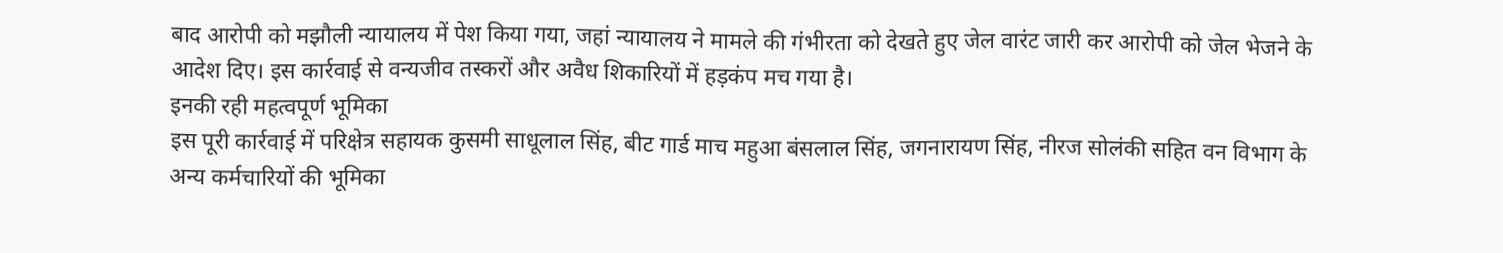बाद आरोपी को मझौली न्यायालय में पेश किया गया, जहां न्यायालय ने मामले की गंभीरता को देखते हुए जेल वारंट जारी कर आरोपी को जेल भेजने के आदेश दिए। इस कार्रवाई से वन्यजीव तस्करों और अवैध शिकारियों में हड़कंप मच गया है।
इनकी रही महत्वपूर्ण भूमिका
इस पूरी कार्रवाई में परिक्षेत्र सहायक कुसमी साधूलाल सिंह, बीट गार्ड माच महुआ बंसलाल सिंह, जगनारायण सिंह, नीरज सोलंकी सहित वन विभाग के अन्य कर्मचारियों की भूमिका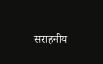सराहनीय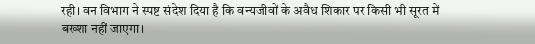रही। वन विभाग ने स्पष्ट संदेश दिया है कि वन्यजीवों के अवैध शिकार पर किसी भी सूरत में बख्शा नहीं जाएगा।